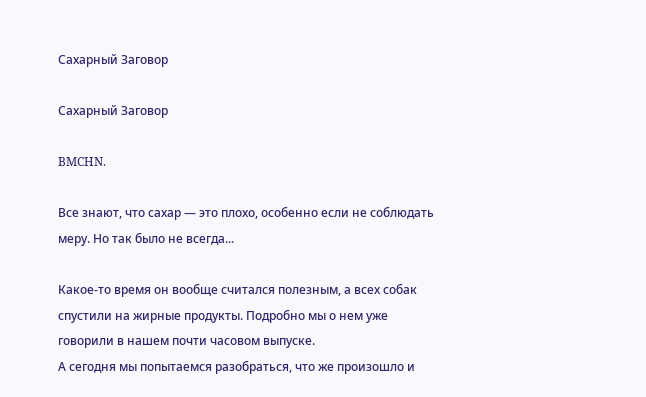Сахарный Заговор

Сахарный Заговор

BMCHN.

Все знают, что сахар — это плохо, особенно если не соблюдать меру. Но так было не всегда...

Какое-то время он вообще считался полезным, а всех собак спустили на жирные продукты. Подробно мы о нем уже говорили в нашем почти часовом выпуске.
А сегодня мы попытаемся разобраться, что же произошло и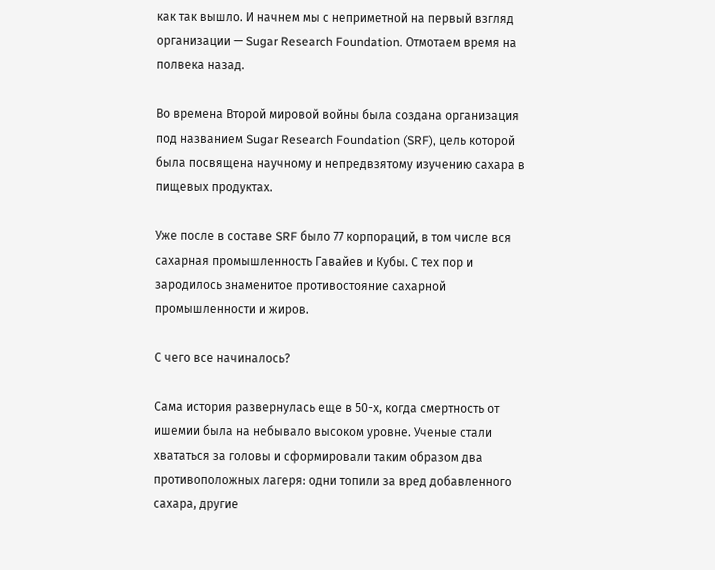как так вышло. И начнем мы с неприметной на первый взгляд организации — Sugar Research Foundation. Отмотаем время на полвека назад.

Во времена Второй мировой войны была создана организация под названием Sugar Research Foundation (SRF), цель которой была посвящена научному и непредвзятому изучению сахара в пищевых продуктах.

Уже после в составе SRF было 77 корпораций, в том числе вся сахарная промышленность Гавайев и Кубы. С тех пор и зародилось знаменитое противостояние сахарной промышленности и жиров.

С чего все начиналось?

Сама история развернулась еще в 50-х, когда смертность от ишемии была на небывало высоком уровне. Ученые стали хвататься за головы и сформировали таким образом два противоположных лагеря: одни топили за вред добавленного сахара, другие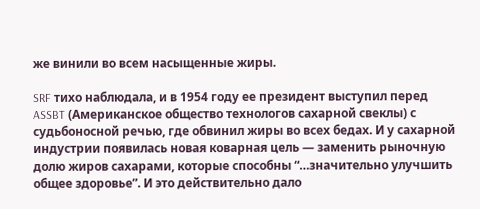же винили во всем насыщенные жиры.

SRF тихо наблюдала, и в 1954 году ее президент выступил перед ASSBT (Американское общество технологов сахарной свеклы) с судьбоносной речью, где обвинил жиры во всех бедах. И у сахарной индустрии появилась новая коварная цель — заменить рыночную долю жиров сахарами, которые способны “…значительно улучшить общее здоровье”. И это действительно дало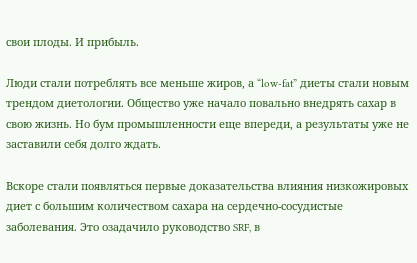свои плоды. И прибыль.

Люди стали потреблять все меньше жиров, а “low-fat” диеты стали новым трендом диетологии. Общество уже начало повально внедрять сахар в свою жизнь. Но бум промышленности еще впереди, а результаты уже не заставили себя долго ждать.

Вскоре стали появляться первые доказательства влияния низкожировых диет с большим количеством сахара на сердечно-сосудистые заболевания. Это озадачило руководство SRF, в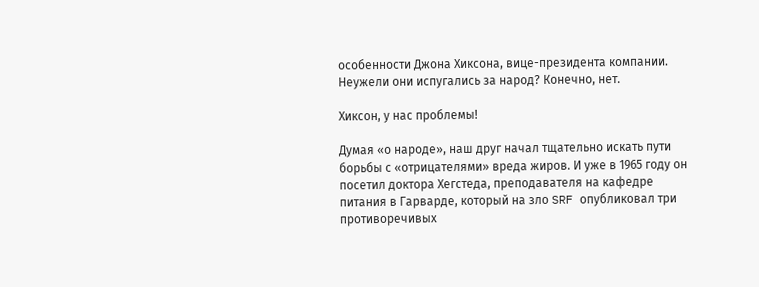особенности Джона Хиксона, вице-президента компании. Неужели они испугались за народ? Конечно, нет.

Хиксон, у нас проблемы!

Думая «о народе», наш друг начал тщательно искать пути борьбы с «отрицателями» вреда жиров. И уже в 1965 году он посетил доктора Хегстеда, преподавателя на кафедре питания в Гарварде, который на зло SRF опубликовал три противоречивых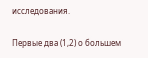исследования.

Первые два (1,2) о большем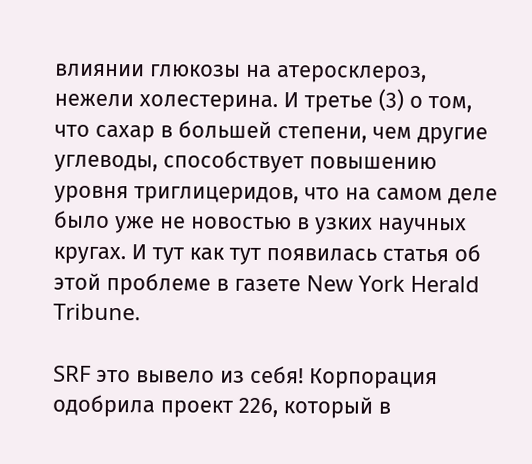влиянии глюкозы на атеросклероз, нежели холестерина. И третье (3) о том, что сахар в большей степени, чем другие углеводы, способствует повышению уровня триглицеридов, что на самом деле было уже не новостью в узких научных кругах. И тут как тут появилась статья об этой проблеме в газете New York Herald Tribune.

SRF это вывело из себя! Корпорация одобрила проект 226, который в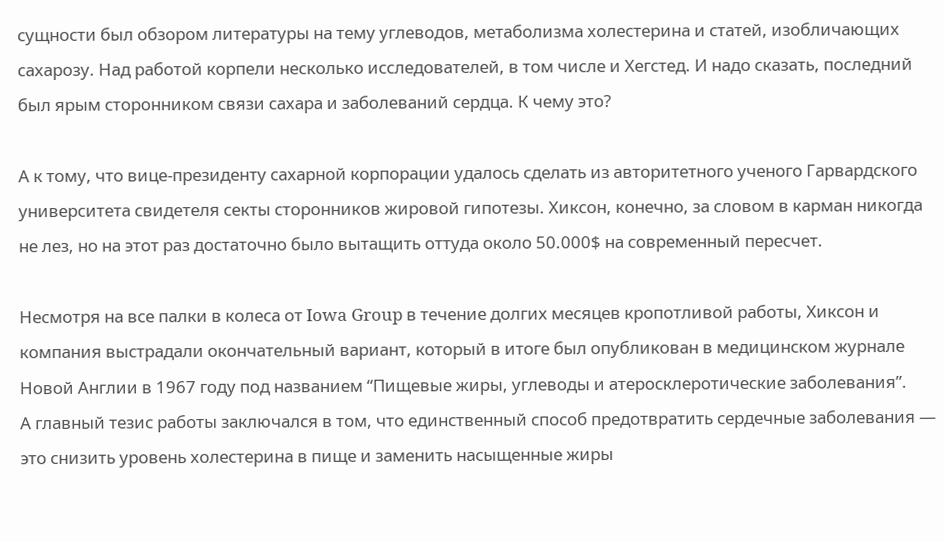сущности был обзором литературы на тему углеводов, метаболизма холестерина и статей, изобличающих сахарозу. Над работой корпели несколько исследователей, в том числе и Хегстед. И надо сказать, последний был ярым сторонником связи сахара и заболеваний сердца. К чему это?

А к тому, что вице-президенту сахарной корпорации удалось сделать из авторитетного ученого Гарвардского университета свидетеля секты сторонников жировой гипотезы. Хиксон, конечно, за словом в карман никогда не лез, но на этот раз достаточно было вытащить оттуда около 50.000$ на современный пересчет.

Несмотря на все палки в колеса от Iowa Group в течение долгих месяцев кропотливой работы, Хиксон и компания выстрадали окончательный вариант, который в итоге был опубликован в медицинском журнале Новой Англии в 1967 году под названием “Пищевые жиры, углеводы и атеросклеротические заболевания”.
А главный тезис работы заключался в том, что единственный способ предотвратить сердечные заболевания — это снизить уровень холестерина в пище и заменить насыщенные жиры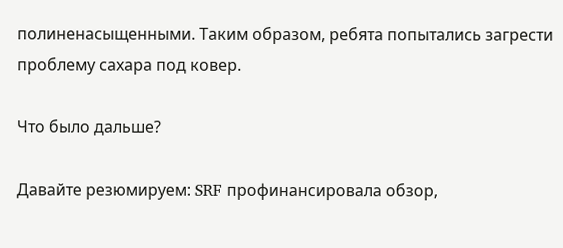полиненасыщенными. Таким образом, ребята попытались загрести проблему сахара под ковер.

Что было дальше?

Давайте резюмируем: SRF профинансировала обзор,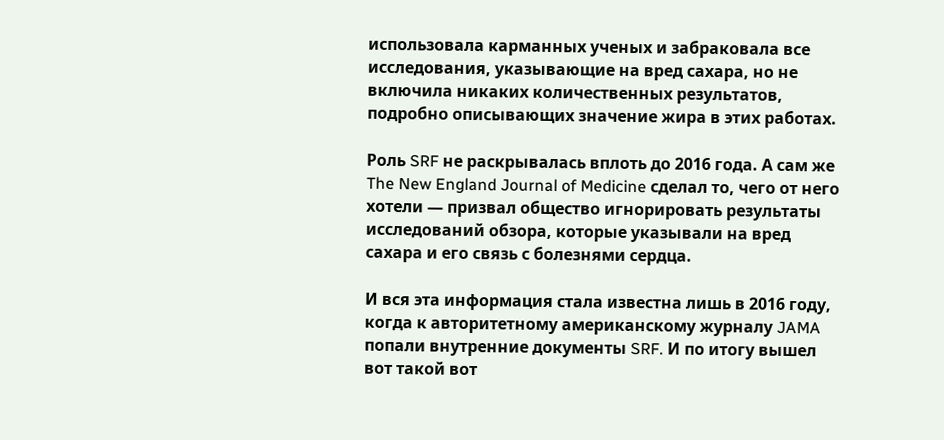использовала карманных ученых и забраковала все исследования, указывающие на вред сахара, но не включила никаких количественных результатов, подробно описывающих значение жира в этих работах.

Роль SRF не раскрывалась вплоть до 2016 года. А сам же The New England Journal of Medicine сделал то, чего от него хотели — призвал общество игнорировать результаты исследований обзора, которые указывали на вред сахара и его связь с болезнями сердца.

И вся эта информация стала известна лишь в 2016 году, когда к авторитетному американскому журналу JAMA попали внутренние документы SRF. И по итогу вышел вот такой вот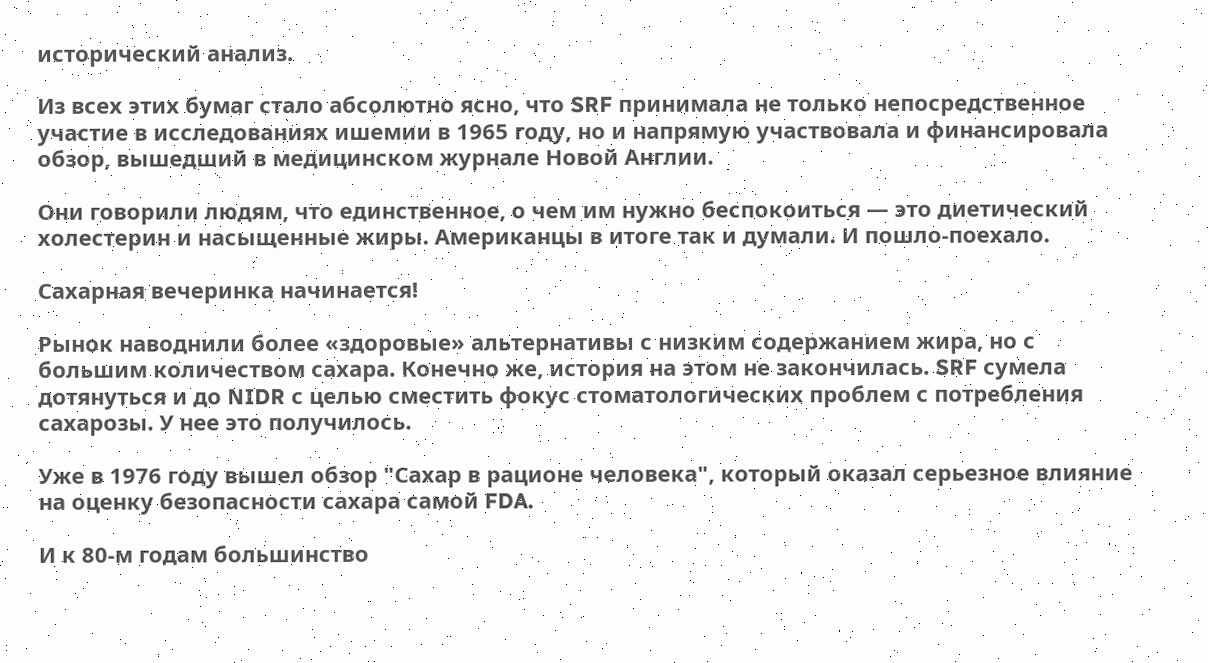исторический анализ.

Из всех этих бумаг стало абсолютно ясно, что SRF принимала не только непосредственное участие в исследованиях ишемии в 1965 году, но и напрямую участвовала и финансировала обзор, вышедший в медицинском журнале Новой Англии.

Они говорили людям, что единственное, о чем им нужно беспокоиться — это диетический холестерин и насыщенные жиры. Американцы в итоге так и думали. И пошло-поехало.

Сахарная вечеринка начинается!

Рынок наводнили более «здоровые» альтернативы с низким содержанием жира, но с большим количеством сахара. Конечно же, история на этом не закончилась. SRF сумела дотянуться и до NIDR с целью сместить фокус стоматологических проблем с потребления сахарозы. У нее это получилось.

Уже в 1976 году вышел обзор "Сахар в рационе человека", который оказал серьезное влияние на оценку безопасности сахара самой FDA.

И к 80-м годам большинство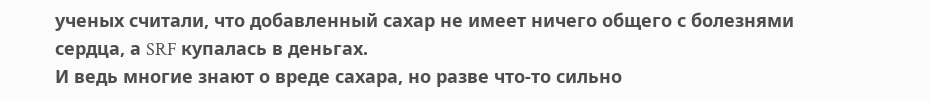ученых считали, что добавленный сахар не имеет ничего общего с болезнями сердца, а SRF купалась в деньгах.
И ведь многие знают о вреде сахара, но разве что-то сильно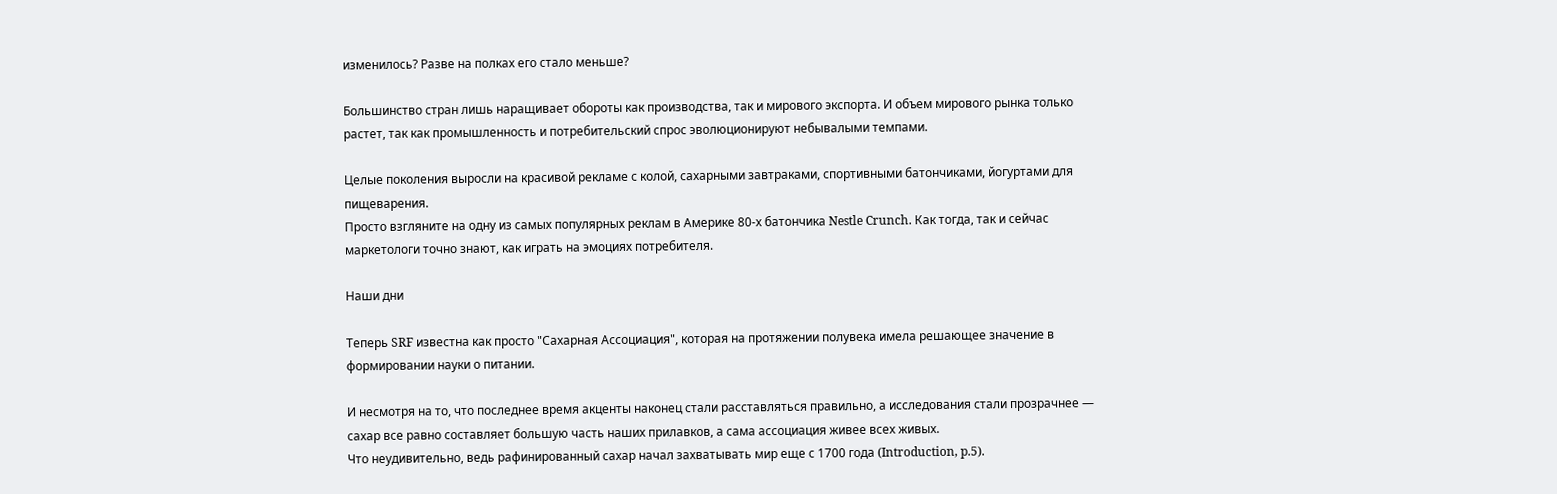изменилось? Разве на полках его стало меньше?

Большинство стран лишь наращивает обороты как производства, так и мирового экспорта. И объем мирового рынка только растет, так как промышленность и потребительский спрос эволюционируют небывалыми темпами.

Целые поколения выросли на красивой рекламе с колой, сахарными завтраками, спортивными батончиками, йогуртами для пищеварения.
Просто взгляните на одну из самых популярных реклам в Америке 80-х батончика Nestle Crunch. Как тогда, так и сейчас маркетологи точно знают, как играть на эмоциях потребителя.

Наши дни

Теперь SRF известна как просто "Сахарная Ассоциация", которая на протяжении полувека имела решающее значение в формировании науки о питании.

И несмотря на то, что последнее время акценты наконец стали расставляться правильно, а исследования стали прозрачнее — сахар все равно составляет большую часть наших прилавков, а сама ассоциация живее всех живых.
Что неудивительно, ведь рафинированный сахар начал захватывать мир еще с 1700 года (Introduction, p.5).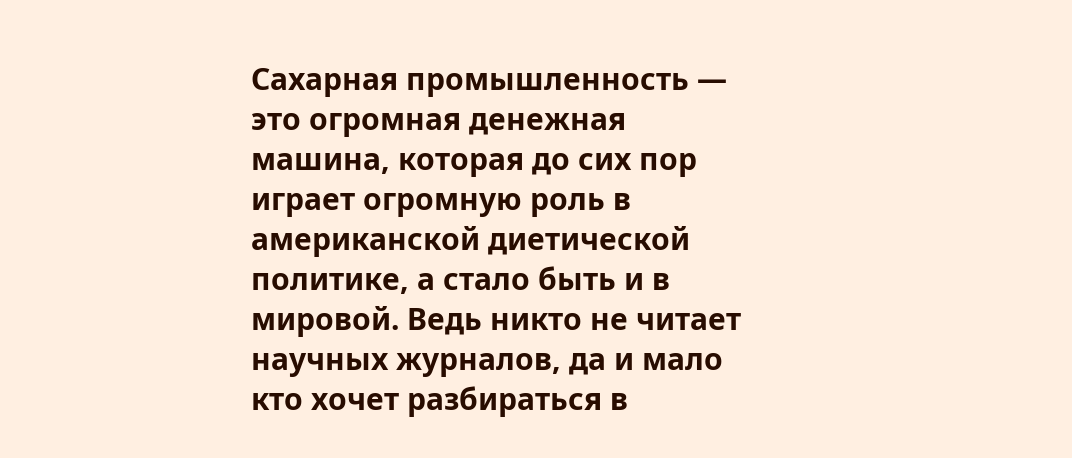Сахарная промышленность — это огромная денежная машина, которая до сих пор играет огромную роль в американской диетической политике, а стало быть и в мировой. Ведь никто не читает научных журналов, да и мало кто хочет разбираться в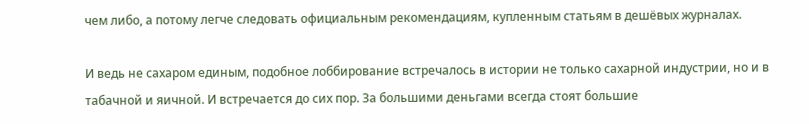чем либо, а потому легче следовать официальным рекомендациям, купленным статьям в дешёвых журналах.

И ведь не сахаром единым, подобное лоббирование встречалось в истории не только сахарной индустрии, но и в табачной и яичной. И встречается до сих пор. За большими деньгами всегда стоят большие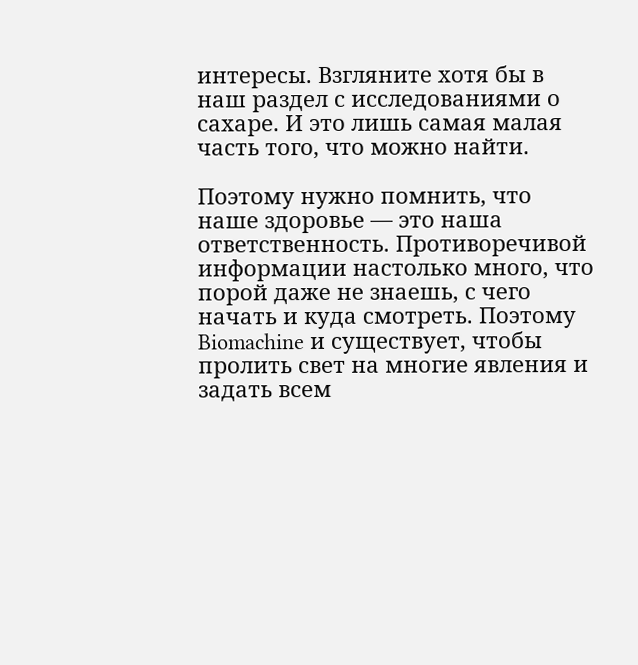интересы. Взгляните хотя бы в наш раздел с исследованиями о сахаре. И это лишь самая малая часть того, что можно найти.

Поэтому нужно помнить, что наше здоровье — это наша ответственность. Противоречивой информации настолько много, что порой даже не знаешь, с чего начать и куда смотреть. Поэтому Biomachine и существует, чтобы пролить свет на многие явления и задать всем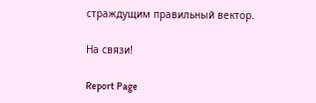страждущим правильный вектор.

На связи!

Report Page